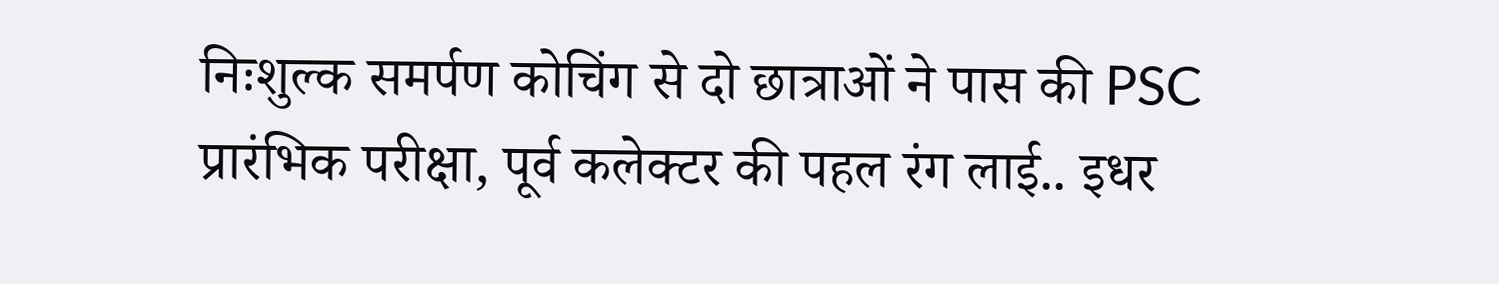निःशुल्क समर्पण कोचिंग से दो छात्राओं ने पास की PSC प्रारंभिक परीक्षा, पूर्व कलेक्टर की पहल रंग लाई.. इधर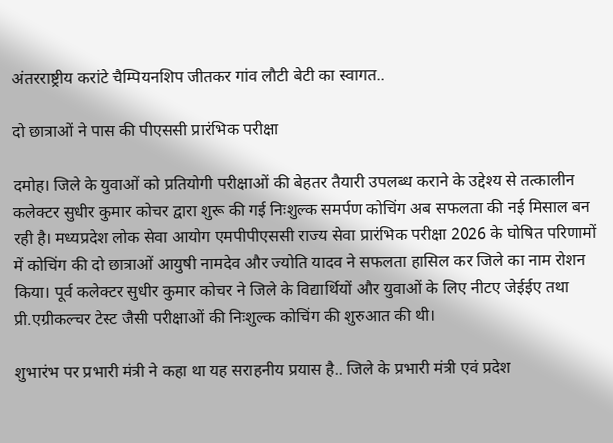अंतरराष्ट्रीय करांटे चैम्पियनशिप जीतकर गांव लौटी बेटी का स्वागत..

दो छात्राओं ने पास की पीएससी प्रारंभिक परीक्षा

दमोह। जिले के युवाओं को प्रतियोगी परीक्षाओं की बेहतर तैयारी उपलब्ध कराने के उद्देश्य से तत्कालीन कलेक्टर सुधीर कुमार कोचर द्वारा शुरू की गई निःशुल्क समर्पण कोचिंग अब सफलता की नई मिसाल बन रही है। मध्यप्रदेश लोक सेवा आयोग एमपीपीएससी राज्य सेवा प्रारंभिक परीक्षा 2026 के घोषित परिणामों में कोचिंग की दो छात्राओं आयुषी नामदेव और ज्योति यादव ने सफलता हासिल कर जिले का नाम रोशन किया। पूर्व कलेक्टर सुधीर कुमार कोचर ने जिले के विद्यार्थियों और युवाओं के लिए नीटए जेईईए तथा प्री.एग्रीकल्चर टेस्ट जैसी परीक्षाओं की निःशुल्क कोचिंग की शुरुआत की थी।

शुभारंभ पर प्रभारी मंत्री ने कहा था यह सराहनीय प्रयास है.. जिले के प्रभारी मंत्री एवं प्रदेश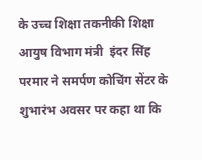के उच्च शिक्षा तकनीकी शिक्षा आयुष विभाग मंत्री  इंदर सिंह परमार ने समर्पण कोचिंग सेंटर के शुभारंभ अवसर पर कहा था कि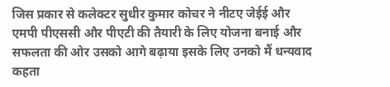जिस प्रकार से कलेक्टर सुधीर कुमार कोचर ने नीटए जेईई और एमपी पीएससी और पीएटी की तैयारी के लिए योजना बनाई और सफलता की ओर उसको आगे बढ़ाया इसके लिए उनको मैं धन्यवाद कहता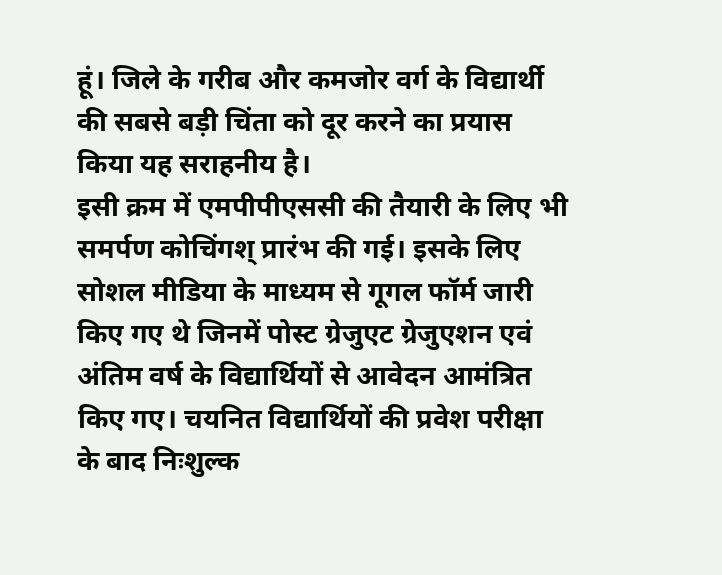हूं। जिले के गरीब और कमजोर वर्ग के विद्यार्थी की सबसे बड़ी चिंता को दूर करने का प्रयास किया यह सराहनीय है।
इसी क्रम में एमपीपीएससी की तैयारी के लिए भी समर्पण कोचिंगश् प्रारंभ की गई। इसके लिए सोशल मीडिया के माध्यम से गूगल फॉर्म जारी किए गए थे जिनमें पोस्ट ग्रेजुएट ग्रेजुएशन एवं अंतिम वर्ष के विद्यार्थियों से आवेदन आमंत्रित किए गए। चयनित विद्यार्थियों की प्रवेश परीक्षा के बाद निःशुल्क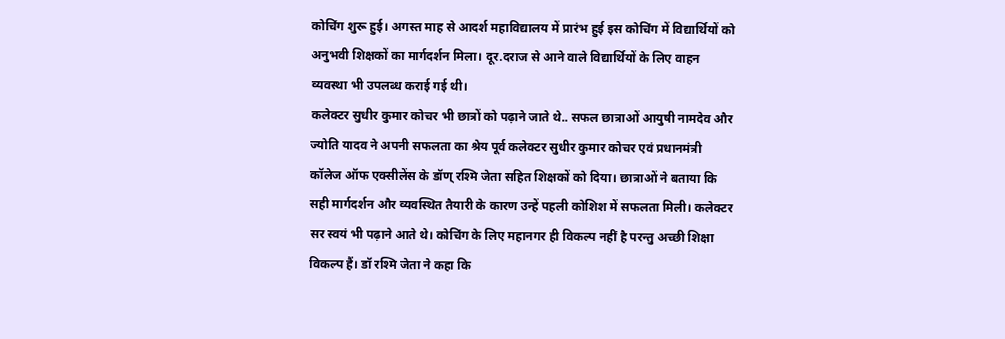कोचिंग शुरू हुई। अगस्त माह से आदर्श महाविद्यालय में प्रारंभ हुई इस कोचिंग में विद्यार्थियों को अनुभवी शिक्षकों का मार्गदर्शन मिला। दूर.दराज से आने वाले विद्यार्थियों के लिए वाहन व्यवस्था भी उपलब्ध कराई गई थी।
कलेक्टर सुधीर कुमार कोचर भी छात्रों को पढ़ाने जाते थे.. सफल छात्राओं आयुषी नामदेव और ज्योति यादव ने अपनी सफलता का श्रेय पूर्व कलेक्टर सुधीर कुमार कोचर एवं प्रधानमंत्री कॉलेज ऑफ एक्सीलेंस के डॉण् रश्मि जेता सहित शिक्षकों को दिया। छात्राओं ने बताया कि सही मार्गदर्शन और व्यवस्थित तैयारी के कारण उन्हें पहली कोशिश में सफलता मिली। कलेक्टर सर स्वयं भी पढ़ाने आते थे। कोचिंग के लिए महानगर ही विकल्प नहीं है परन्तु अच्छी शिक्षा विकल्प हैं। डॉ रश्मि जेता ने कहा कि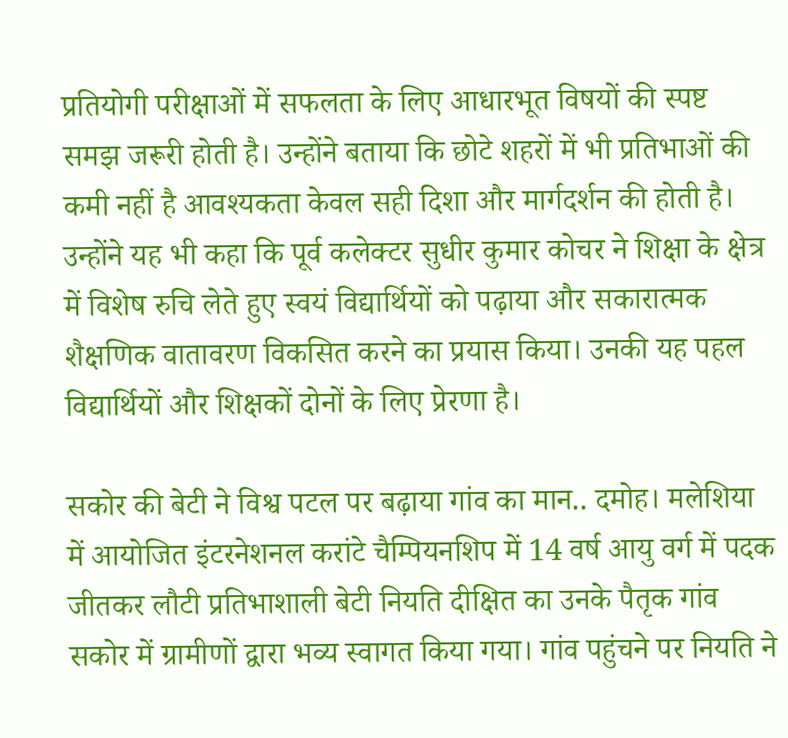प्रतियोगी परीक्षाओं में सफलता के लिए आधारभूत विषयों की स्पष्ट समझ जरूरी होती है। उन्होंने बताया कि छोटे शहरों में भी प्रतिभाओं की कमी नहीं है आवश्यकता केवल सही दिशा और मार्गदर्शन की होती है। उन्होंने यह भी कहा कि पूर्व कलेक्टर सुधीर कुमार कोचर ने शिक्षा के क्षेत्र में विशेष रुचि लेते हुए स्वयं विद्यार्थियों को पढ़ाया और सकारात्मक शैक्षणिक वातावरण विकसित करने का प्रयास किया। उनकी यह पहल विद्यार्थियों और शिक्षकों दोनों के लिए प्रेरणा है।

सकोर की बेटी ने विश्व पटल पर बढ़ाया गांव का मान.. दमोह। मलेशिया में आयोजित इंटरनेशनल करांटे चैम्पियनशिप में 14 वर्ष आयु वर्ग में पदक जीतकर लौटी प्रतिभाशाली बेटी नियति दीक्षित का उनके पैतृक गांव सकोर में ग्रामीणों द्वारा भव्य स्वागत किया गया। गांव पहुंचने पर नियति ने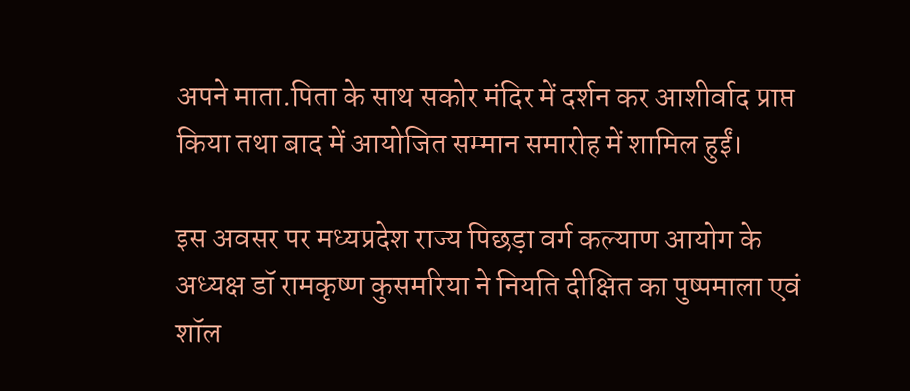अपने माता.पिता के साथ सकोर मंदिर में दर्शन कर आशीर्वाद प्राप्त किया तथा बाद में आयोजित सम्मान समारोह में शामिल हुईं।

इस अवसर पर मध्यप्रदेश राज्य पिछड़ा वर्ग कल्याण आयोग के अध्यक्ष डॉ रामकृष्ण कुसमरिया ने नियति दीक्षित का पुष्पमाला एवं शॉल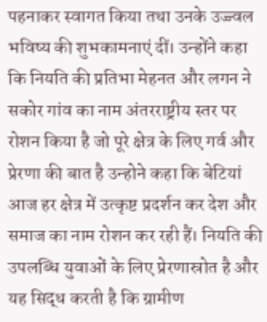पहनाकर स्वागत किया तथा उनके उज्ज्वल भविष्य की शुभकामनाएं दीं। उन्होंने कहा कि नियति की प्रतिभा मेहनत और लगन ने सकोर गांव का नाम अंतरराष्ट्रीय स्तर पर रोशन किया है जो पूरे क्षेत्र के लिए गर्व और प्रेरणा की बात है उन्होने कहा कि बेटियां आज हर क्षेत्र में उत्कृष्ट प्रदर्शन कर देश और समाज का नाम रोशन कर रही हैं। नियति की उपलब्धि युवाओं के लिए प्रेरणास्रोत है और यह सिद्ध करती है कि ग्रामीण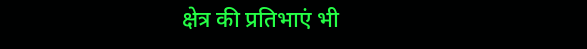क्षेत्र की प्रतिभाएं भी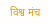विश्व मंच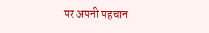पर अपनी पहचान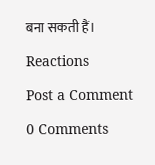बना सकती हैं।

Reactions

Post a Comment

0 Comments